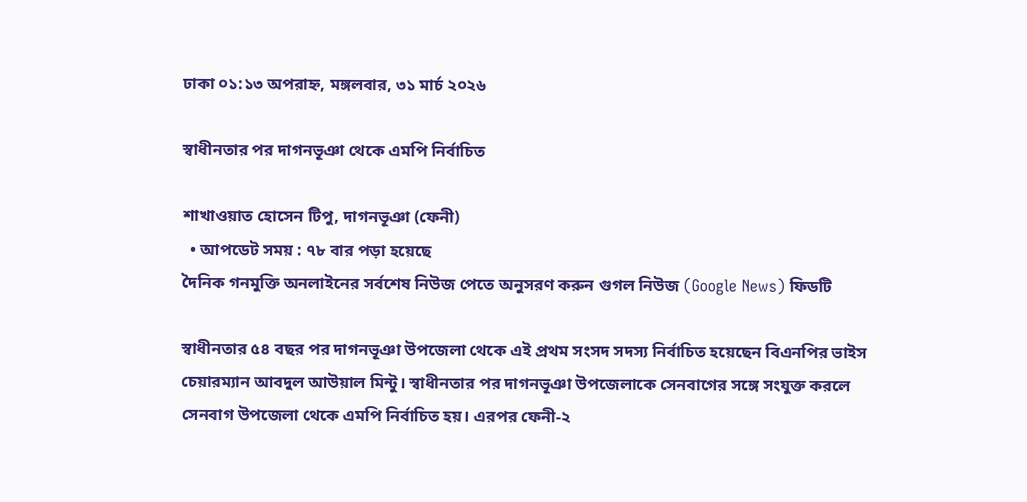ঢাকা ০১:১৩ অপরাহ্ন, মঙ্গলবার, ৩১ মার্চ ২০২৬

স্বাধীনতার পর দাগনভূঞা থেকে এমপি নির্বাচিত

শাখাওয়াত হোসেন টিপু, দাগনভূঞা (ফেনী)
  • আপডেট সময় : ৭৮ বার পড়া হয়েছে
দৈনিক গনমুক্তি অনলাইনের সর্বশেষ নিউজ পেতে অনুসরণ করুন গুগল নিউজ (Google News) ফিডটি

স্বাধীনতার ৫৪ বছর পর দাগনভূঞা উপজেলা থেকে এই প্রথম সংসদ সদস্য নির্বাচিত হয়েছেন বিএনপির ভাইস চেয়ারম্যান আবদুল আউয়াল মিন্টু। স্বাধীনতার পর দাগনভূঞা উপজেলাকে সেনবাগের সঙ্গে সংযুক্ত করলে সেনবাগ উপজেলা থেকে এমপি নির্বাচিত হয়। এরপর ফেনী-২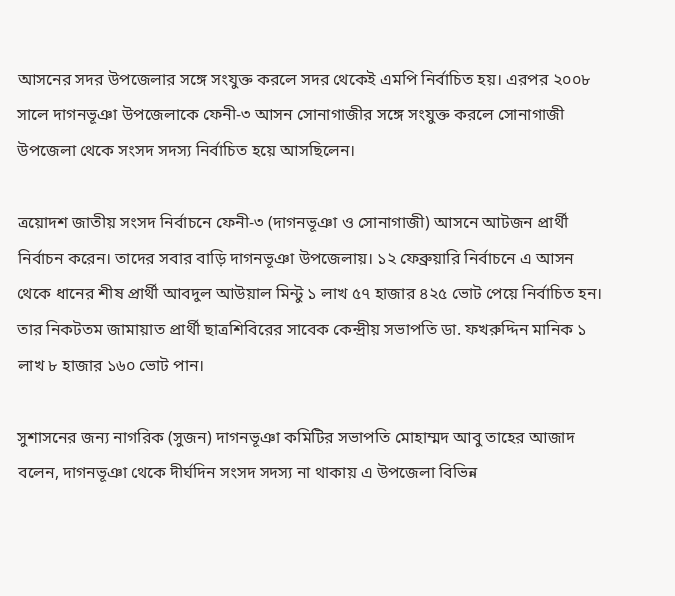আসনের সদর উপজেলার সঙ্গে সংযুক্ত করলে সদর থেকেই এমপি নির্বাচিত হয়। এরপর ২০০৮ সালে দাগনভূঞা উপজেলাকে ফেনী-৩ আসন সোনাগাজীর সঙ্গে সংযুক্ত করলে সোনাগাজী উপজেলা থেকে সংসদ সদস্য নির্বাচিত হয়ে আসছিলেন।

ত্রয়োদশ জাতীয় সংসদ নির্বাচনে ফেনী-৩ (দাগনভূঞা ও সোনাগাজী) আসনে আটজন প্রার্থী নির্বাচন করেন। তাদের সবার বাড়ি দাগনভূঞা উপজেলায়। ১২ ফেব্রুয়ারি নির্বাচনে এ আসন থেকে ধানের শীষ প্রার্থী আবদুল আউয়াল মিন্টু ১ লাখ ৫৭ হাজার ৪২৫ ভোট পেয়ে নির্বাচিত হন। তার নিকটতম জামায়াত প্রার্থী ছাত্রশিবিরের সাবেক কেন্দ্রীয় সভাপতি ডা. ফখরুদ্দিন মানিক ১ লাখ ৮ হাজার ১৬০ ভোট পান।

সুশাসনের জন্য নাগরিক (সুজন) দাগনভূঞা কমিটির সভাপতি মোহাম্মদ আবু তাহের আজাদ বলেন, দাগনভূঞা থেকে দীর্ঘদিন সংসদ সদস্য না থাকায় এ উপজেলা বিভিন্ন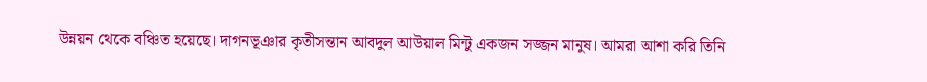উন্নয়ন থেকে বঞ্চিত হয়েছে। দাগনভূঞার কৃতীসন্তান আবদুল আউয়াল মিন্টু একজন সজ্জন মানুষ। আমরা আশা করি তিনি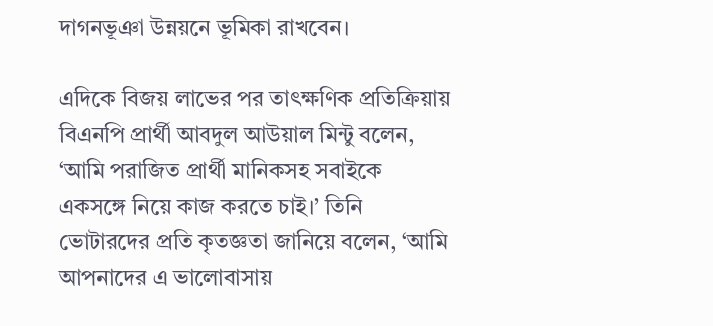দাগনভূঞা উন্নয়নে ভূমিকা রাখবেন।

এদিকে বিজয় লাভের পর তাৎক্ষণিক প্রতিক্রিয়ায় বিএনপি প্রার্থী আবদুল আউয়াল মিন্টু বলেন, ‘আমি পরাজিত প্রার্থী মানিকসহ সবাইকে একসঙ্গে নিয়ে কাজ করতে চাই।’ তিনি ভোটারদের প্রতি কৃতজ্ঞতা জানিয়ে বলেন, ‘আমি আপনাদের এ ভালোবাসায়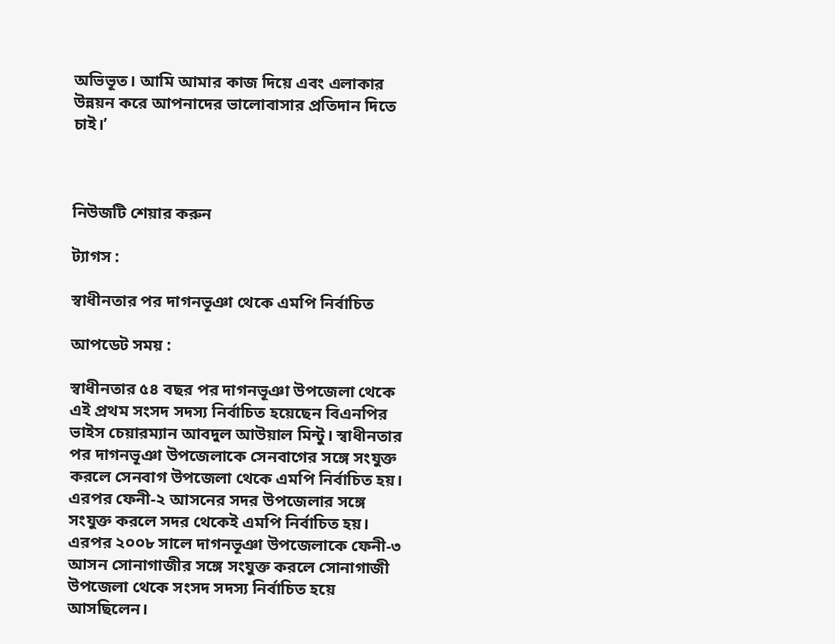অভিভূত। আমি আমার কাজ দিয়ে এবং এলাকার উন্নয়ন করে আপনাদের ভালোবাসার প্রতিদান দিতে চাই।’



নিউজটি শেয়ার করুন

ট্যাগস :

স্বাধীনতার পর দাগনভূঞা থেকে এমপি নির্বাচিত

আপডেট সময় :

স্বাধীনতার ৫৪ বছর পর দাগনভূঞা উপজেলা থেকে এই প্রথম সংসদ সদস্য নির্বাচিত হয়েছেন বিএনপির ভাইস চেয়ারম্যান আবদুল আউয়াল মিন্টু। স্বাধীনতার পর দাগনভূঞা উপজেলাকে সেনবাগের সঙ্গে সংযুক্ত করলে সেনবাগ উপজেলা থেকে এমপি নির্বাচিত হয়। এরপর ফেনী-২ আসনের সদর উপজেলার সঙ্গে সংযুক্ত করলে সদর থেকেই এমপি নির্বাচিত হয়। এরপর ২০০৮ সালে দাগনভূঞা উপজেলাকে ফেনী-৩ আসন সোনাগাজীর সঙ্গে সংযুক্ত করলে সোনাগাজী উপজেলা থেকে সংসদ সদস্য নির্বাচিত হয়ে আসছিলেন।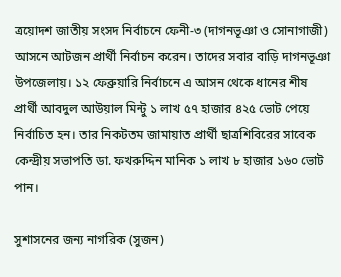ত্রয়োদশ জাতীয় সংসদ নির্বাচনে ফেনী-৩ (দাগনভূঞা ও সোনাগাজী) আসনে আটজন প্রার্থী নির্বাচন করেন। তাদের সবার বাড়ি দাগনভূঞা উপজেলায়। ১২ ফেব্রুয়ারি নির্বাচনে এ আসন থেকে ধানের শীষ প্রার্থী আবদুল আউয়াল মিন্টু ১ লাখ ৫৭ হাজার ৪২৫ ভোট পেয়ে নির্বাচিত হন। তার নিকটতম জামায়াত প্রার্থী ছাত্রশিবিরের সাবেক কেন্দ্রীয় সভাপতি ডা. ফখরুদ্দিন মানিক ১ লাখ ৮ হাজার ১৬০ ভোট পান।

সুশাসনের জন্য নাগরিক (সুজন)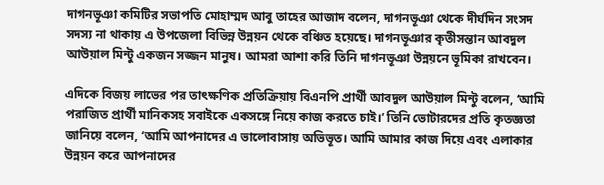দাগনভূঞা কমিটির সভাপতি মোহাম্মদ আবু তাহের আজাদ বলেন, দাগনভূঞা থেকে দীর্ঘদিন সংসদ সদস্য না থাকায় এ উপজেলা বিভিন্ন উন্নয়ন থেকে বঞ্চিত হয়েছে। দাগনভূঞার কৃতীসন্তান আবদুল আউয়াল মিন্টু একজন সজ্জন মানুষ। আমরা আশা করি তিনি দাগনভূঞা উন্নয়নে ভূমিকা রাখবেন।

এদিকে বিজয় লাভের পর তাৎক্ষণিক প্রতিক্রিয়ায় বিএনপি প্রার্থী আবদুল আউয়াল মিন্টু বলেন, ‘আমি পরাজিত প্রার্থী মানিকসহ সবাইকে একসঙ্গে নিয়ে কাজ করতে চাই।’ তিনি ভোটারদের প্রতি কৃতজ্ঞতা জানিয়ে বলেন, ‘আমি আপনাদের এ ভালোবাসায় অভিভূত। আমি আমার কাজ দিয়ে এবং এলাকার উন্নয়ন করে আপনাদের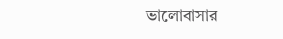ভালোবাসার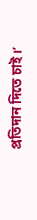প্রতিদান দিতে চাই।’